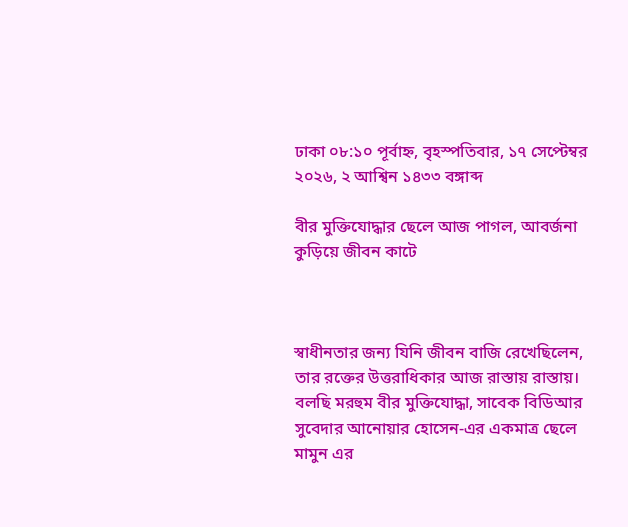ঢাকা ০৮:১০ পূর্বাহ্ন, বৃহস্পতিবার, ১৭ সেপ্টেম্বর ২০২৬, ২ আশ্বিন ১৪৩৩ বঙ্গাব্দ

বীর মুক্তিযোদ্ধার ছেলে আজ পাগল, আবর্জনা কুড়িয়ে জীবন কাটে



স্বাধীনতার জন্য যিনি জীবন বাজি রেখেছিলেন, তার রক্তের উত্তরাধিকার আজ রাস্তায় রাস্তায়।
বলছি মরহুম বীর মুক্তিযোদ্ধা, সাবেক বিডিআর সুবেদার আনোয়ার হোসেন-এর একমাত্র ছেলে মামুন এর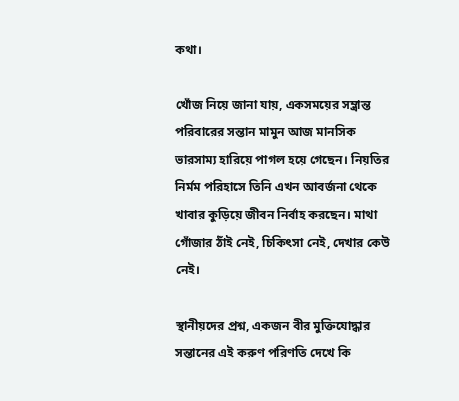কথা।

খোঁজ নিয়ে জানা যায়, একসময়ের সম্ভ্রান্ত পরিবারের সন্তান মামুন আজ মানসিক ভারসাম্য হারিয়ে পাগল হয়ে গেছেন। নিয়তির নির্মম পরিহাসে তিনি এখন আবর্জনা থেকে খাবার কুড়িয়ে জীবন নির্বাহ করছেন। মাথা গোঁজার ঠাঁই নেই, চিকিৎসা নেই, দেখার কেউ নেই।

স্থানীয়দের প্রশ্ন, একজন বীর মুক্তিযোদ্ধার সন্তানের এই করুণ পরিণতি দেখে কি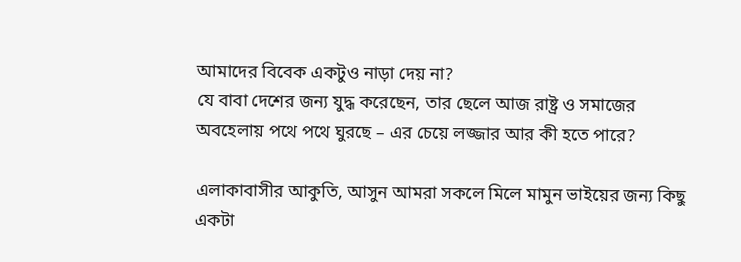আমাদের বিবেক একটুও নাড়া দেয় না?
যে বাবা দেশের জন্য যুদ্ধ করেছেন, তার ছেলে আজ রাষ্ট্র ও সমাজের অবহেলায় পথে পথে ঘুরছে – এর চেয়ে লজ্জার আর কী হতে পারে?

এলাকাবাসীর আকুতি, আসুন আমরা সকলে মিলে মামুন ভাইয়ের জন্য কিছু একটা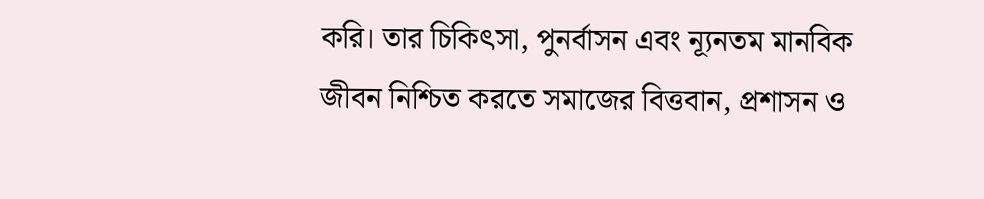করি। তার চিকিৎসা, পুনর্বাসন এবং ন্যূনতম মানবিক জীবন নিশ্চিত করতে সমাজের বিত্তবান, প্রশাসন ও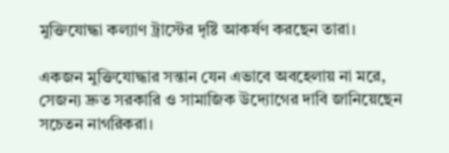মুক্তিযোদ্ধা কল্যাণ ট্রাস্টের দৃষ্টি আকর্ষণ করছেন তারা।

একজন মুক্তিযোদ্ধার সন্তান যেন এভাবে অবহেলায় না মরে, সেজন্য দ্রুত সরকারি ও সামাজিক উদ্যোগের দাবি জানিয়েছেন সচেতন নাগরিকরা।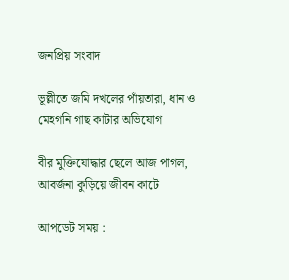জনপ্রিয় সংবাদ

ভূল্লীতে জমি দখলের পাঁয়তারা, ধান ও মেহগনি গাছ কাটার অভিযোগ

বীর মুক্তিযোদ্ধার ছেলে আজ পাগল, আবর্জনা কুড়িয়ে জীবন কাটে

আপডেট সময় :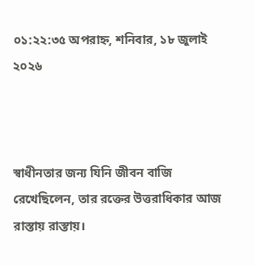০১:২২:৩৫ অপরাহ্ন, শনিবার, ১৮ জুলাই ২০২৬



স্বাধীনতার জন্য যিনি জীবন বাজি রেখেছিলেন, তার রক্তের উত্তরাধিকার আজ রাস্তায় রাস্তায়।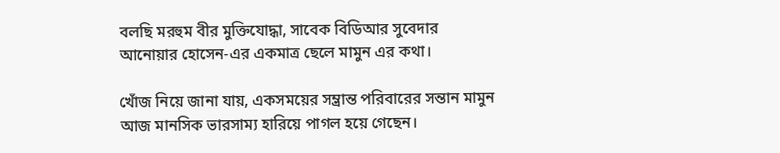বলছি মরহুম বীর মুক্তিযোদ্ধা, সাবেক বিডিআর সুবেদার আনোয়ার হোসেন-এর একমাত্র ছেলে মামুন এর কথা।

খোঁজ নিয়ে জানা যায়, একসময়ের সম্ভ্রান্ত পরিবারের সন্তান মামুন আজ মানসিক ভারসাম্য হারিয়ে পাগল হয়ে গেছেন।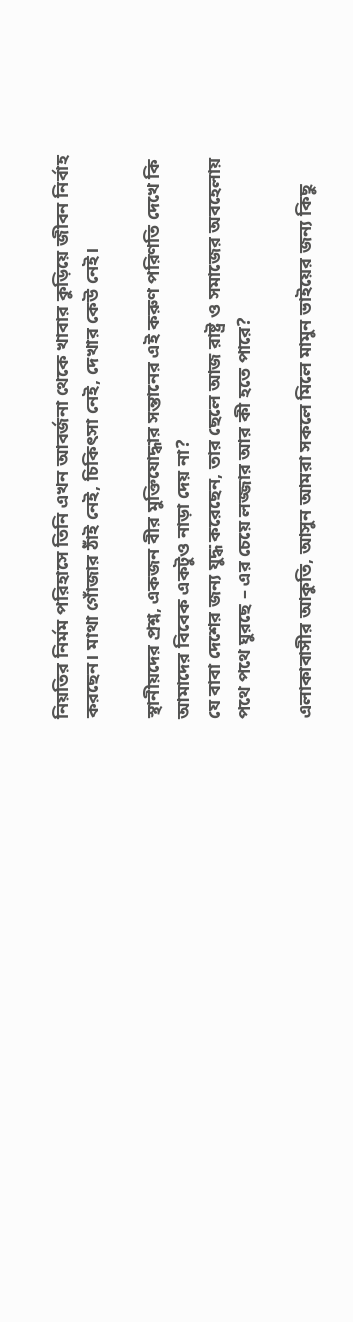নিয়তির নির্মম পরিহাসে তিনি এখন আবর্জনা থেকে খাবার কুড়িয়ে জীবন নির্বাহ করছেন। মাথা গোঁজার ঠাঁই নেই, চিকিৎসা নেই, দেখার কেউ নেই।

স্থানীয়দের প্রশ্ন, একজন বীর মুক্তিযোদ্ধার সন্তানের এই করুণ পরিণতি দেখে কি আমাদের বিবেক একটুও নাড়া দেয় না?
যে বাবা দেশের জন্য যুদ্ধ করেছেন, তার ছেলে আজ রাষ্ট্র ও সমাজের অবহেলায় পথে পথে ঘুরছে – এর চেয়ে লজ্জার আর কী হতে পারে?

এলাকাবাসীর আকুতি, আসুন আমরা সকলে মিলে মামুন ভাইয়ের জন্য কিছু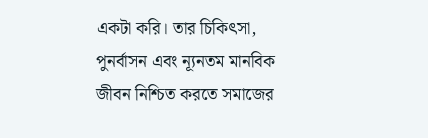একটা করি। তার চিকিৎসা, পুনর্বাসন এবং ন্যূনতম মানবিক জীবন নিশ্চিত করতে সমাজের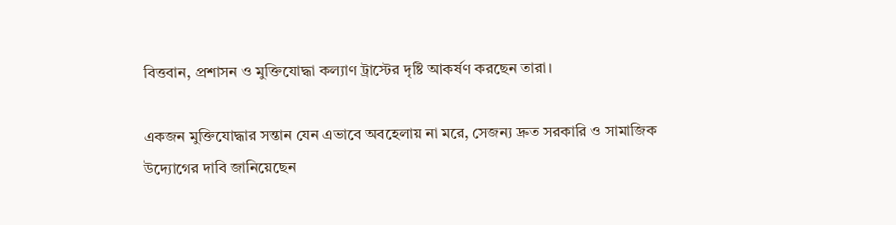বিত্তবান, প্রশাসন ও মুক্তিযোদ্ধা কল্যাণ ট্রাস্টের দৃষ্টি আকর্ষণ করছেন তারা।

একজন মুক্তিযোদ্ধার সন্তান যেন এভাবে অবহেলায় না মরে, সেজন্য দ্রুত সরকারি ও সামাজিক উদ্যোগের দাবি জানিয়েছেন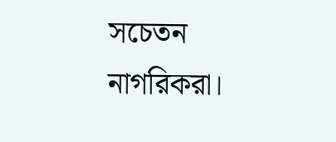সচেতন নাগরিকরা।